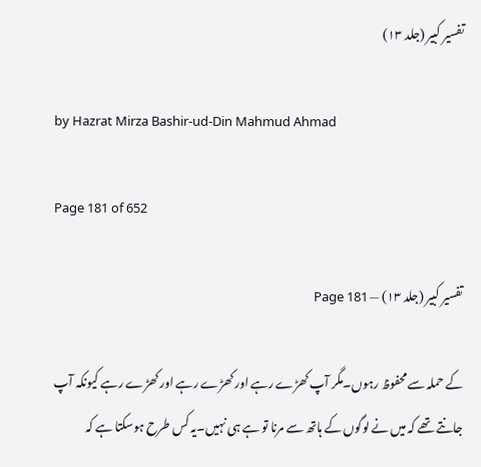تفسیر کبیر (جلد ۱۳)

by Hazrat Mirza Bashir-ud-Din Mahmud Ahmad

Page 181 of 652

تفسیر کبیر (جلد ۱۳) — Page 181

کے حملہ سے محفوظ رہوں۔مگر آپ کھڑے رہے اور کھڑے رہے اور کھڑے رہے کیونکہ آپ جانتے تھے کہ میں نے لوگوں کے ہاتھ سے مرنا تو ہے ہی نہیں۔یہ کس طرح ہوسکتا ہے کہ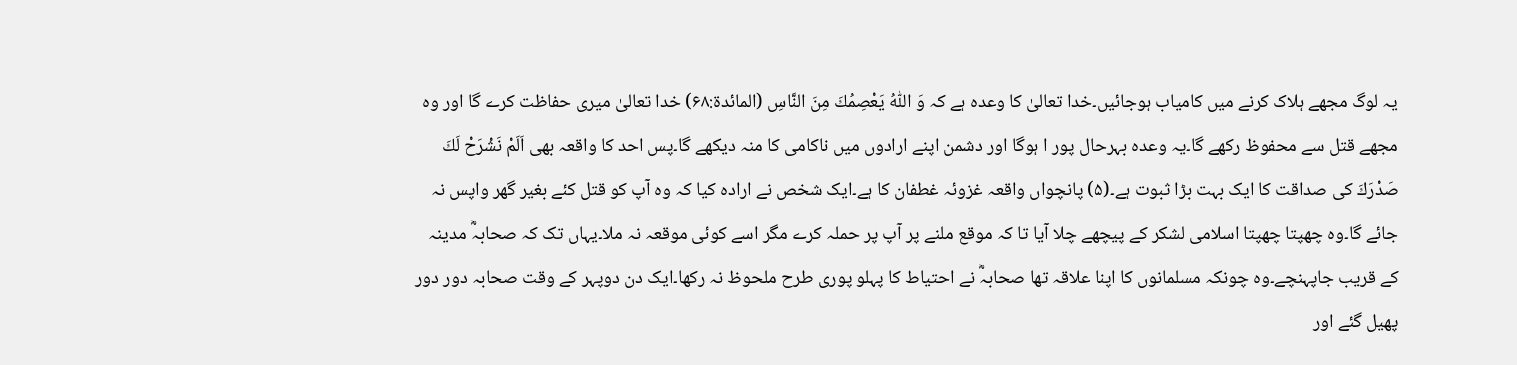یہ لوگ مجھے ہلاک کرنے میں کامیاب ہوجائیں۔خدا تعالیٰ کا وعدہ ہے کہ وَ اللّٰهُ يَعْصِمُكَ مِنَ النَّاسِ (المائدۃ:۶۸) خدا تعالیٰ میری حفاظت کرے گا اور وہ مجھے قتل سے محفوظ رکھے گا۔یہ وعدہ بہرحال پور ا ہوگا اور دشمن اپنے ارادوں میں ناکامی کا منہ دیکھے گا۔پس احد کا واقعہ بھی اَلَمْ نَشْرَحْ لَكَ صَدْرَكَ کی صداقت کا ایک بہت بڑا ثبوت ہے۔(۵) پانچواں واقعہ غزوئہ غطفان کا ہے۔ایک شخص نے ارادہ کیا کہ وہ آپ کو قتل کئے بغیر گھر واپس نہ جائے گا۔وہ چھپتا چھپتا اسلامی لشکر کے پیچھے چلا آیا تا کہ موقع ملنے پر آپ پر حملہ کرے مگر اسے کوئی موقعہ نہ ملا۔یہاں تک کہ صحابہؓ مدینہ کے قریب جاپہنچے۔وہ چونکہ مسلمانوں کا اپنا علاقہ تھا صحابہؓ نے احتیاط کا پہلو پوری طرح ملحوظ نہ رکھا۔ایک دن دوپہر کے وقت صحابہ دور دور پھیل گئے اور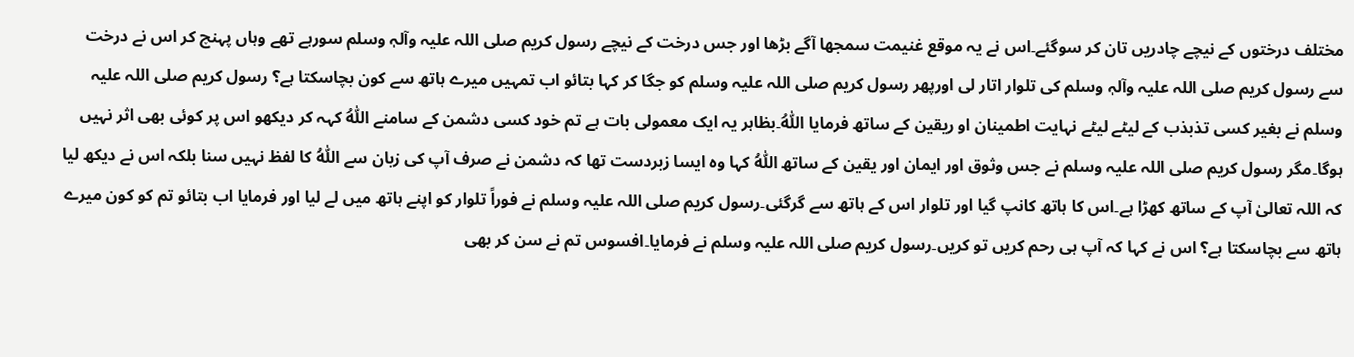مختلف درختوں کے نیچے چادریں تان کر سوگئے۔اس نے یہ موقع غنیمت سمجھا آگے بڑھا اور جس درخت کے نیچے رسول کریم صلی اللہ علیہ وآلہٖ وسلم سورہے تھے وہاں پہنچ کر اس نے درخت سے رسول کریم صلی اللہ علیہ وآلہٖ وسلم کی تلوار اتار لی اورپھر رسول کریم صلی اللہ علیہ وسلم کو جگا کر کہا بتائو اب تمہیں میرے ہاتھ سے کون بچاسکتا ہے؟ رسول کریم صلی اللہ علیہ وسلم نے بغیر کسی تذبذب کے لیٹے لیٹے نہایت اطمینان او ریقین کے ساتھ فرمایا اَللّٰہُ۔بظاہر یہ ایک معمولی بات ہے تم خود کسی دشمن کے سامنے اَللّٰہُ کہہ کر دیکھو اس پر کوئی بھی اثر نہیں ہوگا۔مگر رسول کریم صلی اللہ علیہ وسلم نے جس وثوق اور ایمان اور یقین کے ساتھ اَللّٰہُ کہا وہ ایسا زبردست تھا کہ دشمن نے صرف آپ کی زبان سے اَللّٰہُ کا لفظ نہیں سنا بلکہ اس نے دیکھ لیا کہ اللہ تعالیٰ آپ کے ساتھ کھڑا ہے۔اس کا ہاتھ کانپ گیا اور تلوار اس کے ہاتھ سے گرگئی۔رسول کریم صلی اللہ علیہ وسلم نے فوراً تلوار کو اپنے ہاتھ میں لے لیا اور فرمایا اب بتائو تم کو کون میرے ہاتھ سے بچاسکتا ہے؟ اس نے کہا کہ آپ ہی رحم کریں تو کریں۔رسول کریم صلی اللہ علیہ وسلم نے فرمایا۔افسوس تم نے سن کر بھی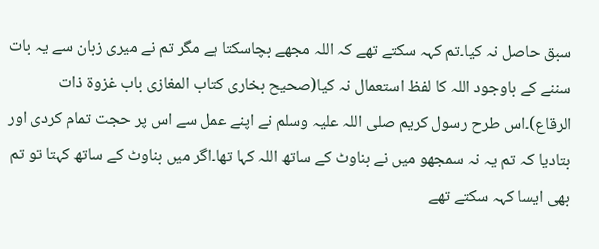سبق حاصل نہ کیا۔تم کہہ سکتے تھے کہ اللہ مجھے بچاسکتا ہے مگر تم نے میری زبان سے یہ بات سننے کے باوجود اللہ کا لفظ استعمال نہ کیا(صحیح بخاری کتاب المغازی باب غزوۃ ذات الرقاع)۔اس طرح رسول کریم صلی اللہ علیہ وسلم نے اپنے عمل سے اس پر حجت تمام کردی اور بتادیا کہ تم یہ نہ سمجھو میں نے بناوٹ کے ساتھ اللہ کہا تھا۔اگر میں بناوٹ کے ساتھ کہتا تو تم بھی ایسا کہہ سکتے تھے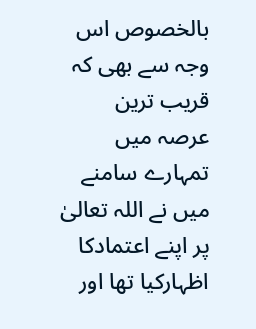بالخصوص اس وجہ سے بھی کہ قریب ترین عرصہ میں تمہارے سامنے میں نے اللہ تعالیٰ پر اپنے اعتمادکا اظہارکیا تھا اور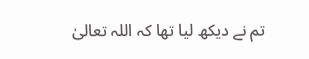تم نے دیکھ لیا تھا کہ اللہ تعالیٰ